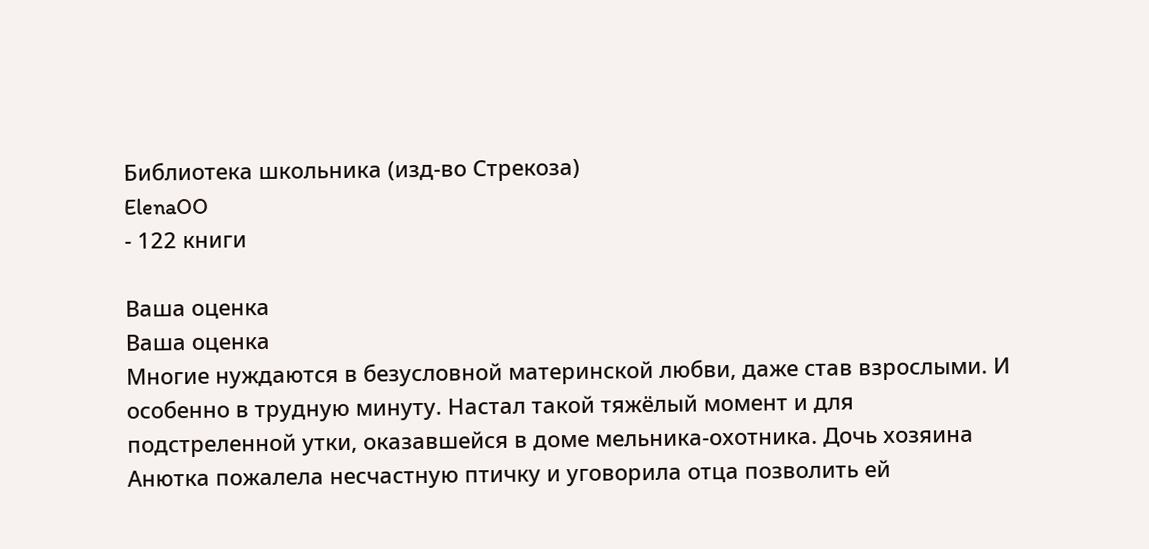Библиотека школьника (изд-во Стрекоза)
ElenaOO
- 122 книги

Ваша оценка
Ваша оценка
Многие нуждаются в безусловной материнской любви, даже став взрослыми. И особенно в трудную минуту. Настал такой тяжёлый момент и для подстреленной утки, оказавшейся в доме мельника-охотника. Дочь хозяина Анютка пожалела несчастную птичку и уговорила отца позволить ей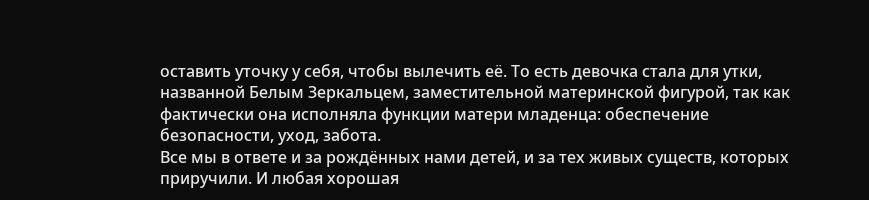оставить уточку у себя, чтобы вылечить её. То есть девочка стала для утки, названной Белым Зеркальцем, заместительной материнской фигурой, так как фактически она исполняла функции матери младенца: обеспечение безопасности, уход, забота.
Все мы в ответе и за рождённых нами детей, и за тех живых существ, которых приручили. И любая хорошая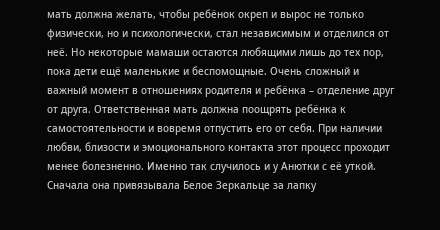мать должна желать, чтобы ребёнок окреп и вырос не только физически, но и психологически, стал независимым и отделился от неё. Но некоторые мамаши остаются любящими лишь до тех пор, пока дети ещё маленькие и беспомощные. Очень сложный и важный момент в отношениях родителя и ребёнка – отделение друг от друга. Ответственная мать должна поощрять ребёнка к самостоятельности и вовремя отпустить его от себя. При наличии любви, близости и эмоционального контакта этот процесс проходит менее болезненно. Именно так случилось и у Анютки с её уткой.
Сначала она привязывала Белое Зеркальце за лапку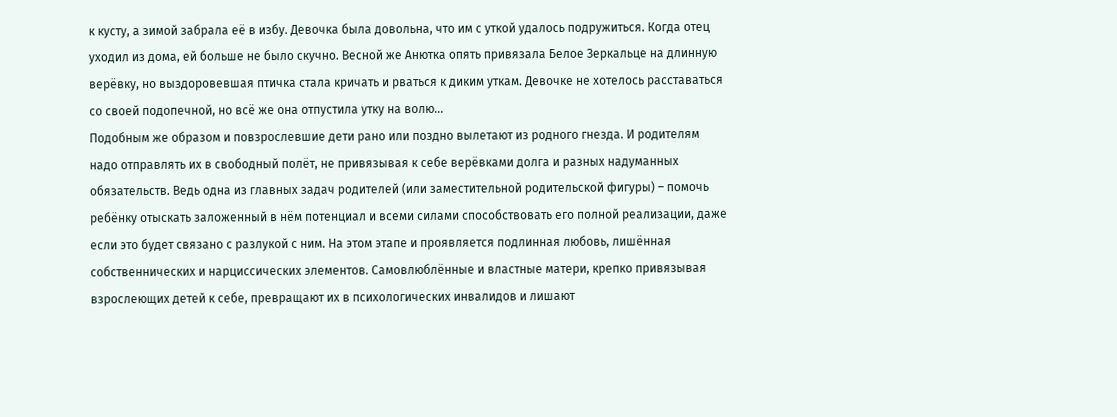к кусту, а зимой забрала её в избу. Девочка была довольна, что им с уткой удалось подружиться. Когда отец уходил из дома, ей больше не было скучно. Весной же Анютка опять привязала Белое Зеркальце на длинную верёвку, но выздоровевшая птичка стала кричать и рваться к диким уткам. Девочке не хотелось расставаться со своей подопечной, но всё же она отпустила утку на волю...
Подобным же образом и повзрослевшие дети рано или поздно вылетают из родного гнезда. И родителям надо отправлять их в свободный полёт, не привязывая к себе верёвками долга и разных надуманных обязательств. Ведь одна из главных задач родителей (или заместительной родительской фигуры) – помочь ребёнку отыскать заложенный в нём потенциал и всеми силами способствовать его полной реализации, даже если это будет связано с разлукой с ним. На этом этапе и проявляется подлинная любовь, лишённая собственнических и нарциссических элементов. Самовлюблённые и властные матери, крепко привязывая взрослеющих детей к себе, превращают их в психологических инвалидов и лишают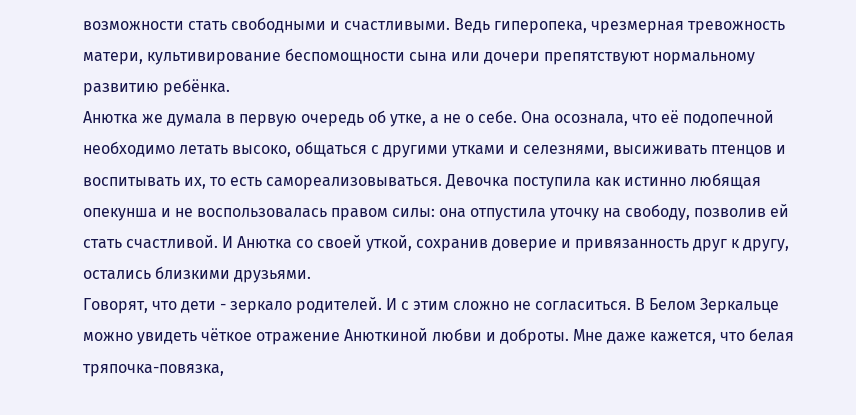возможности стать свободными и счастливыми. Ведь гиперопека, чрезмерная тревожность матери, культивирование беспомощности сына или дочери препятствуют нормальному развитию ребёнка.
Анютка же думала в первую очередь об утке, а не о себе. Она осознала, что её подопечной необходимо летать высоко, общаться с другими утками и селезнями, высиживать птенцов и воспитывать их, то есть самореализовываться. Девочка поступила как истинно любящая опекунша и не воспользовалась правом силы: она отпустила уточку на свободу, позволив ей стать счастливой. И Анютка со своей уткой, сохранив доверие и привязанность друг к другу, остались близкими друзьями.
Говорят, что дети - зеркало родителей. И с этим сложно не согласиться. В Белом Зеркальце можно увидеть чёткое отражение Анюткиной любви и доброты. Мне даже кажется, что белая тряпочка-повязка,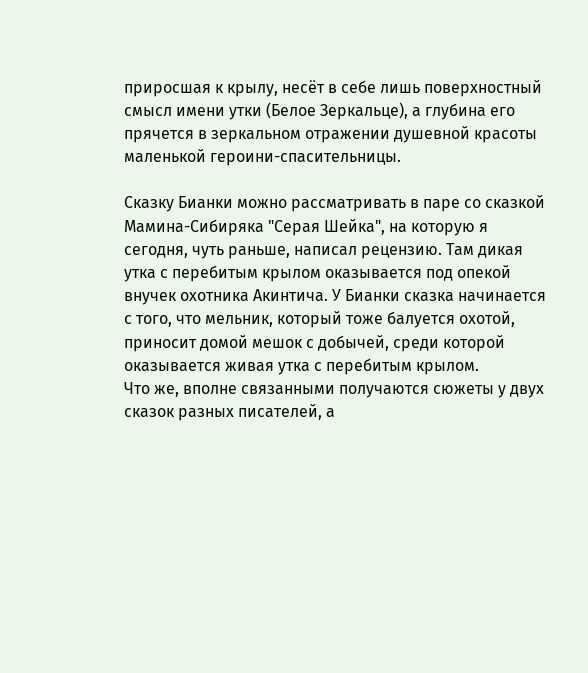приросшая к крылу, несёт в себе лишь поверхностный смысл имени утки (Белое Зеркальце), а глубина его прячется в зеркальном отражении душевной красоты маленькой героини-спасительницы.

Сказку Бианки можно рассматривать в паре со сказкой Мамина-Сибиряка "Серая Шейка", на которую я сегодня, чуть раньше, написал рецензию. Там дикая утка с перебитым крылом оказывается под опекой внучек охотника Акинтича. У Бианки сказка начинается с того, что мельник, который тоже балуется охотой, приносит домой мешок с добычей, среди которой оказывается живая утка с перебитым крылом.
Что же, вполне связанными получаются сюжеты у двух сказок разных писателей, а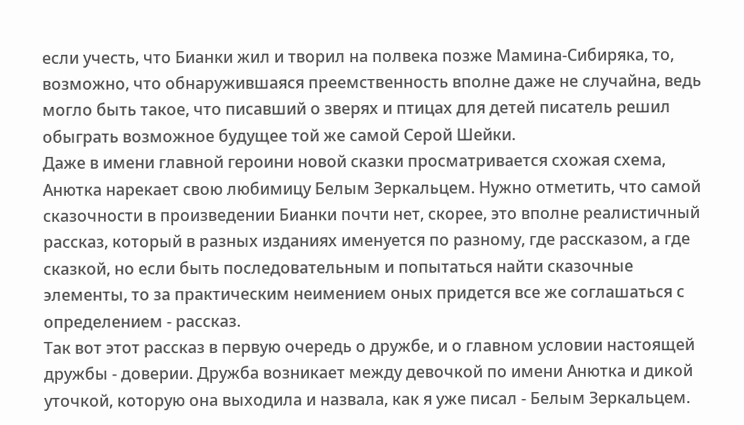если учесть, что Бианки жил и творил на полвека позже Мамина-Сибиряка, то, возможно, что обнаружившаяся преемственность вполне даже не случайна, ведь могло быть такое, что писавший о зверях и птицах для детей писатель решил обыграть возможное будущее той же самой Серой Шейки.
Даже в имени главной героини новой сказки просматривается схожая схема, Анютка нарекает свою любимицу Белым Зеркальцем. Нужно отметить, что самой сказочности в произведении Бианки почти нет, скорее, это вполне реалистичный рассказ, который в разных изданиях именуется по разному, где рассказом, а где сказкой, но если быть последовательным и попытаться найти сказочные элементы, то за практическим неимением оных придется все же соглашаться с определением - рассказ.
Так вот этот рассказ в первую очередь о дружбе, и о главном условии настоящей дружбы - доверии. Дружба возникает между девочкой по имени Анютка и дикой уточкой, которую она выходила и назвала, как я уже писал - Белым Зеркальцем.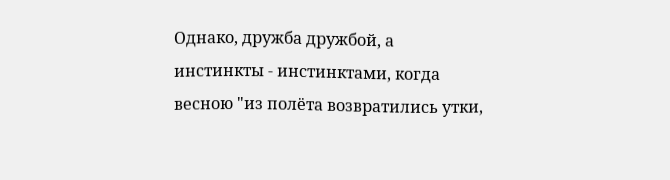Однако, дружба дружбой, а инстинкты - инстинктами, когда весною "из полёта возвратились утки,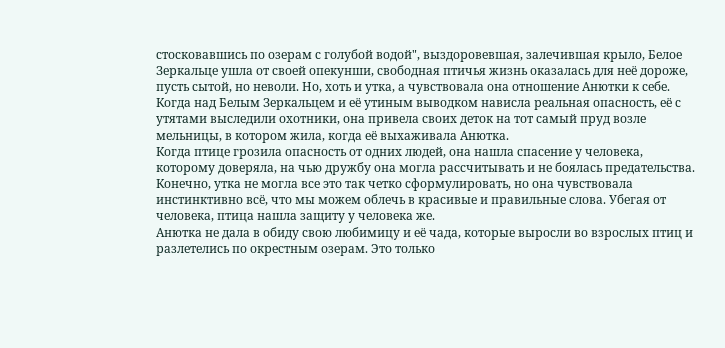стосковавшись по озерам с голубой водой", выздоровевшая, залечившая крыло, Белое Зеркальце ушла от своей опекунши, свободная птичья жизнь оказалась для неё дороже, пусть сытой, но неволи. Но, хоть и утка, а чувствовала она отношение Анютки к себе. Когда над Белым Зеркальцем и её утиным выводком нависла реальная опасность, её с утятами выследили охотники, она привела своих деток на тот самый пруд возле мельницы, в котором жила, когда её выхаживала Анютка.
Когда птице грозила опасность от одних людей, она нашла спасение у человека, которому доверяла, на чью дружбу она могла рассчитывать и не боялась предательства. Конечно, утка не могла все это так четко сформулировать, но она чувствовала инстинктивно всё, что мы можем облечь в красивые и правильные слова. Убегая от человека, птица нашла защиту у человека же.
Анютка не дала в обиду свою любимицу и её чада, которые выросли во взрослых птиц и разлетелись по окрестным озерам. Это только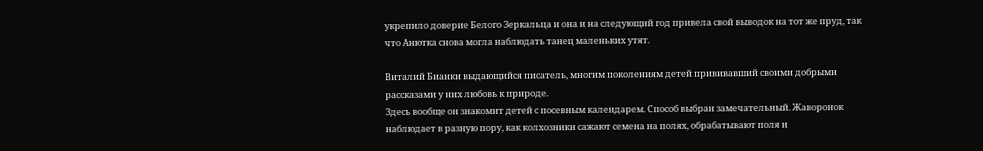укрепило доверие Белого Зеркальца и она и на следующий год привела свой выводок на тот же пруд, так что Анютка снова могла наблюдать танец маленьких утят.

Виталий Бианки выдающийся писатель, многим поколениям детей прививавший своими добрыми рассказами у них любовь к природе.
Здесь вообще он знакомит детей с посевным календарем. Способ выбран замечательный. Жаворонок наблюдает в разную пору, как колхозники сажают семена на полях, обрабатывают поля и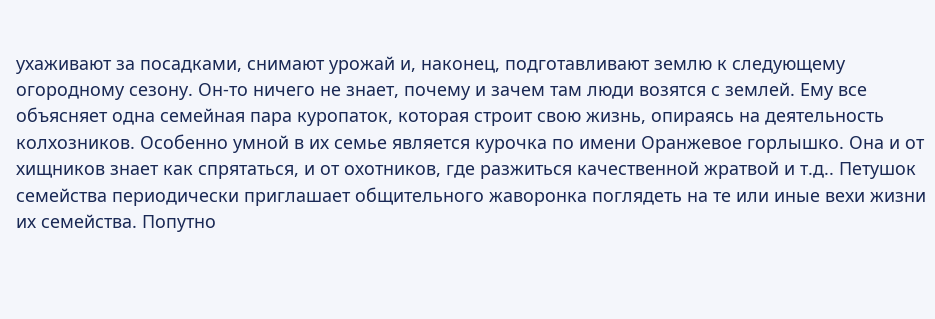ухаживают за посадками, снимают урожай и, наконец, подготавливают землю к следующему огородному сезону. Он-то ничего не знает, почему и зачем там люди возятся с землей. Ему все объясняет одна семейная пара куропаток, которая строит свою жизнь, опираясь на деятельность колхозников. Особенно умной в их семье является курочка по имени Оранжевое горлышко. Она и от хищников знает как спрятаться, и от охотников, где разжиться качественной жратвой и т.д.. Петушок семейства периодически приглашает общительного жаворонка поглядеть на те или иные вехи жизни их семейства. Попутно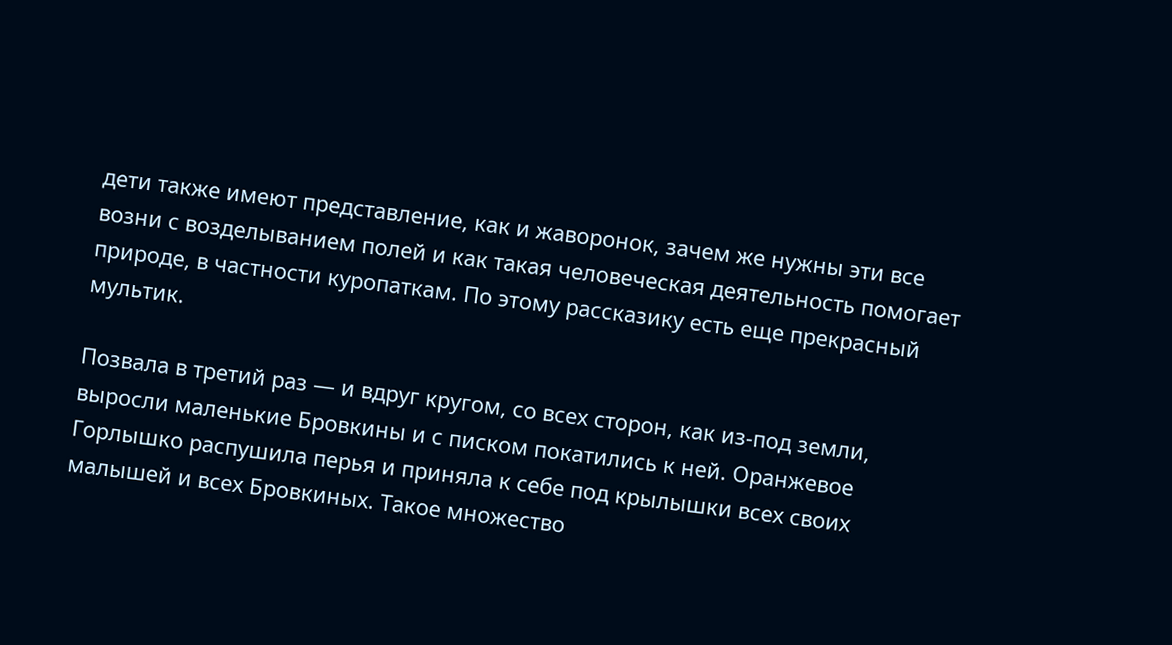дети также имеют представление, как и жаворонок, зачем же нужны эти все возни с возделыванием полей и как такая человеческая деятельность помогает природе, в частности куропаткам. По этому рассказику есть еще прекрасный мультик.

Позвала в третий раз — и вдруг кругом, со всех сторон, как из-под земли, выросли маленькие Бровкины и с писком покатились к ней. Оранжевое Горлышко распушила перья и приняла к себе под крылышки всех своих малышей и всех Бровкиных. Такое множество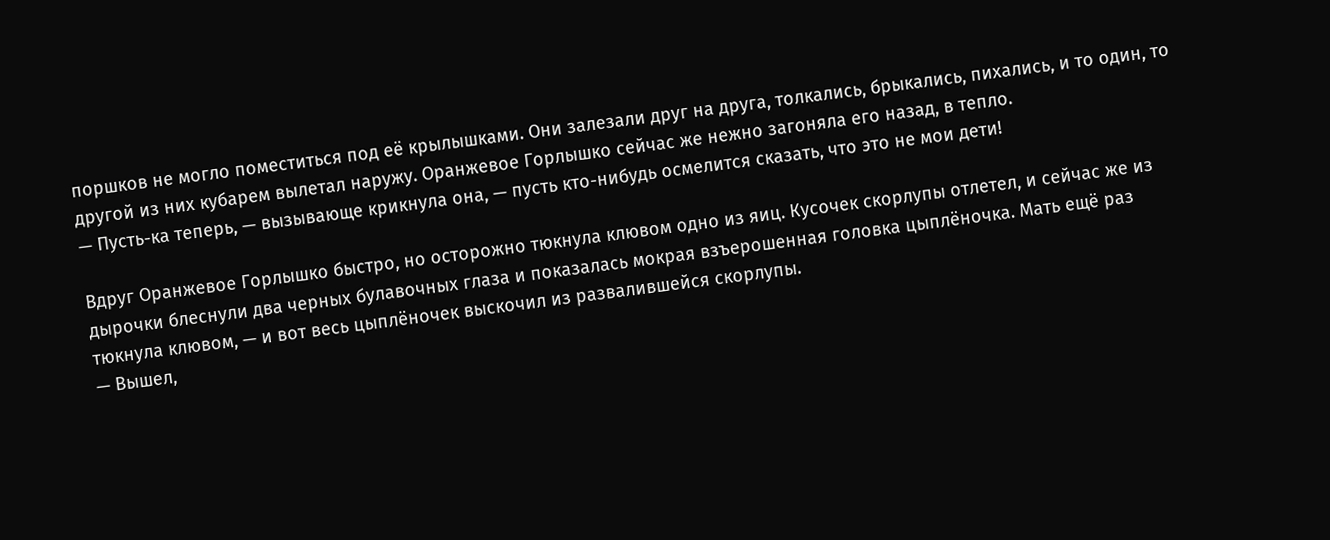поршков не могло поместиться под её крылышками. Они залезали друг на друга, толкались, брыкались, пихались, и то один, то другой из них кубарем вылетал наружу. Оранжевое Горлышко сейчас же нежно загоняла его назад, в тепло.
— Пусть-ка теперь, — вызывающе крикнула она, — пусть кто-нибудь осмелится сказать, что это не мои дети!

Вдруг Оранжевое Горлышко быстро, но осторожно тюкнула клювом одно из яиц. Кусочек скорлупы отлетел, и сейчас же из дырочки блеснули два черных булавочных глаза и показалась мокрая взъерошенная головка цыплёночка. Мать ещё раз тюкнула клювом, — и вот весь цыплёночек выскочил из развалившейся скорлупы.
— Вышел,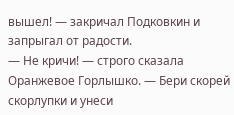вышел! — закричал Подковкин и запрыгал от радости.
— Не кричи! — строго сказала Оранжевое Горлышко. — Бери скорей скорлупки и унеси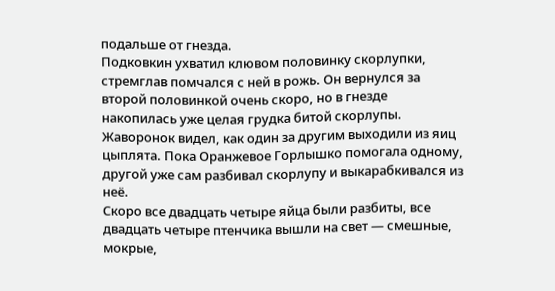подальше от гнезда.
Подковкин ухватил клювом половинку скорлупки, стремглав помчался с ней в рожь. Он вернулся за второй половинкой очень скоро, но в гнезде накопилась уже целая грудка битой скорлупы. Жаворонок видел, как один за другим выходили из яиц цыплята. Пока Оранжевое Горлышко помогала одному, другой уже сам разбивал скорлупу и выкарабкивался из неё.
Скоро все двадцать четыре яйца были разбиты, все двадцать четыре птенчика вышли на свет — смешные, мокрые,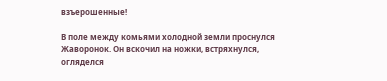взъерошенные!

В поле между комьями холодной земли проснулся Жаворонок. Он вскочил на ножки, встряхнулся, огляделся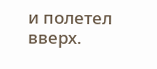и полетел вверх.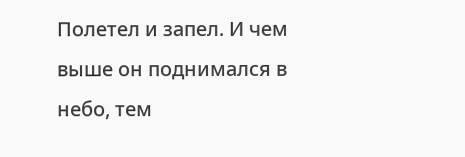Полетел и запел. И чем выше он поднимался в небо, тем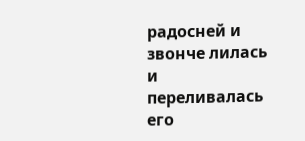радосней и звонче лилась и переливалась его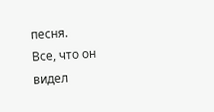песня.
Все, что он видел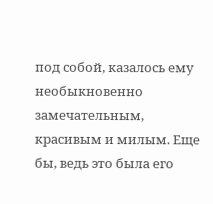под собой, казалось ему необыкновенно замечательным, красивым и милым. Еще бы, ведь это была его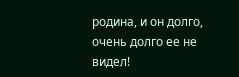родина, и он долго, очень долго ее не видел!